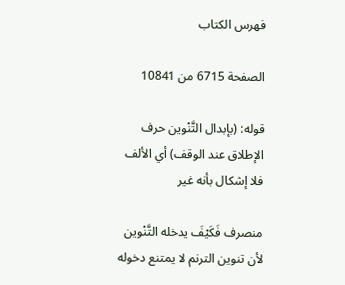فهرس الكتاب

الصفحة 6715 من 10841

قوله: (بإبدال التَّنْوين حرف الإطلاق عند الوقف) أي الألف فلا إشكال بأنه غير

منصرف فَكَيْفَ يدخله التَّنْوين لأن تنوين الترنم لا يمتنع دخوله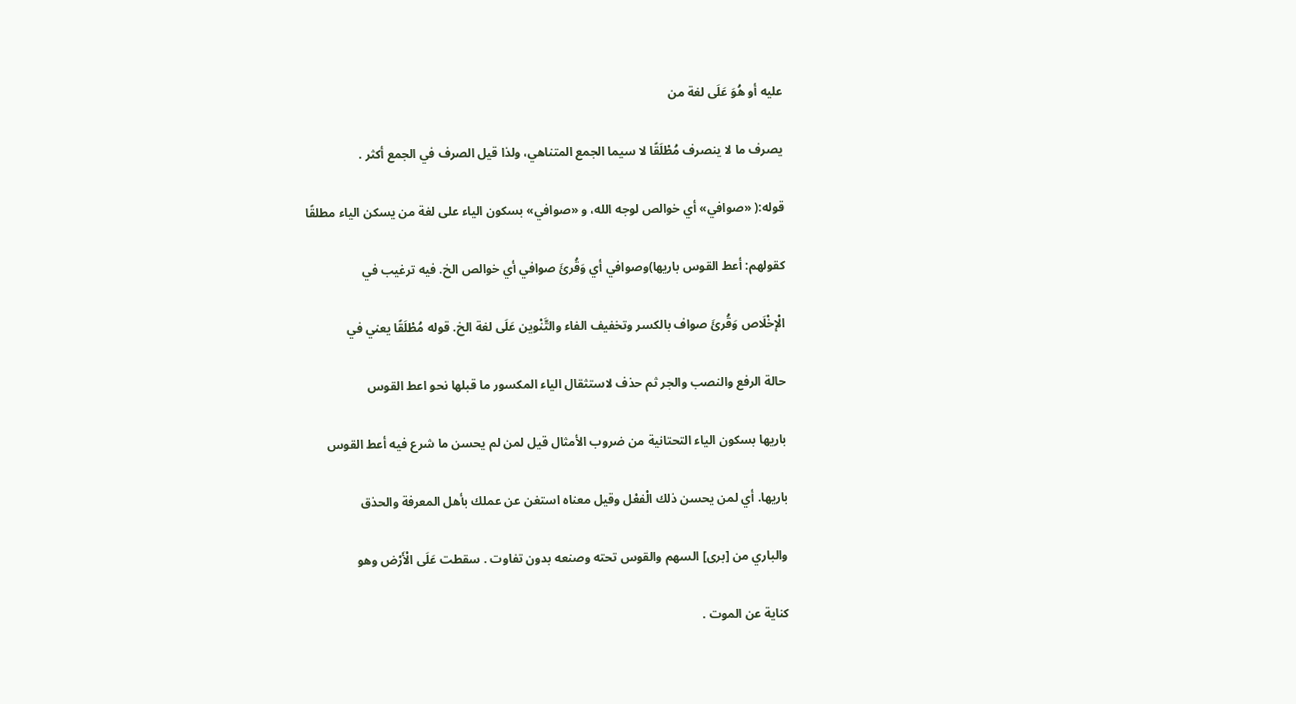عليه أو هُوَ عَلَى لغة من

يصرف ما لا ينصرف مُطْلَقًا لا سيما الجمع المتناهي، ولذا قيل الصرف في الجمع أكثر .

قوله:( «صوافي» أي خوالص لوجه الله، و «صوافي» بسكون الياء على لغة من يسكن الياء مطلقًا

كقولهم: أعط القوس باريها)وصوافي أي وَقُرئَ صوافي أي خوالص الخ. فيه ترغيب في

الْإخْلَاص وَقُرئَ صواف بالكسر وتخفيف الفاء والتَّنْوين عَلَى لغة الخ. قوله مُطْلَقًا يعني في

حالة الرفع والنصب والجر ثم حذف لاستثقال الياء المكسور ما قبلها نحو اعط القوس

باريها بسكون الياء التحتانية من ضروب الأمثال قيل لمن لم يحسن ما شرع فيه أعط القوس

باريها. أي لمن يحسن ذلك الْفعْل وقيل معناه استغن عن عملك بأهل المعرفة والحذق

والباري من [برى] السهم والقوس تحته وصنعه بدون تفاوت . سقطت عَلَى الْأَرْض وهو

كناية عن الموت .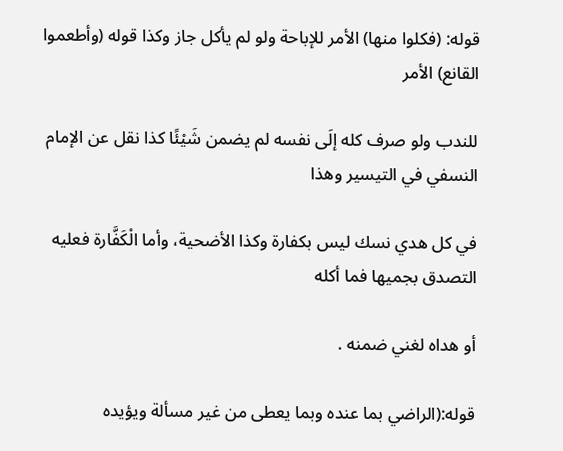قوله: (فكلوا منها) الأمر للإباحة ولو لم يأكل جاز وكذا قوله (وأطعموا القانع) الأمر

للندب ولو صرف كله إلَى نفسه لم يضمن شَيْئًا كذا نقل عن الإمام النسفي في التيسير وهذا

في كل هدي نسك ليس بكفارة وكذا الأضحية، وأما الْكَفَّارة فعليه التصدق بجميها فما أكله

أو هداه لغني ضمنه .

قوله:(الراضي بما عنده وبما يعطى من غير مسألة ويؤيده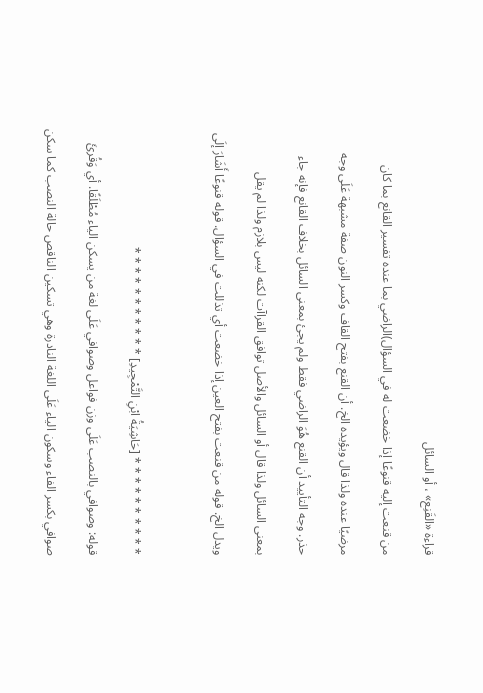قراءة «القَنِع» ، أو السائل

من قنعت إليه قنوعًا إذا خضعت له في السؤال)الراضي بما عنده تفسير القانع بما كان

مرضيًا عنده ولذا قال ويؤيده الخ. أن القنع بفتح القاف وكسر النون صفة مشبهة عَلَى وجه

حذر. وجه التأييد أن القنع هُوَ الراضي فقط ولم يجئ بمعنى السائل بخلاف القانع فإنه جاء

بمعنى السائل ولذا قال أو السائل والأصل توافق القراآت لكنه ليس بلازم ولذا لم يقل

ويدل الخ. قوله من قنعت بفتح العين إذا خضعت أي تذللت في السؤال. قوله قنوعًا أَشَارَ إلَى



* * * * * * * * * * [حَاشِيَةُ ابْنِ التَّمْجِيدِ] * * * * * * * * * * *

قوله: وصوافي بالنصب عَلَى وزن فواعل وصوافي عَلَى لغة من يسكن الياء مُطْلَقًا. أي وَقُرئَ

صوافي بكسر الفاء وسكون الياء عَلَى اللغة النادرة وهي تسكين الناقص حالة النصب كما سكن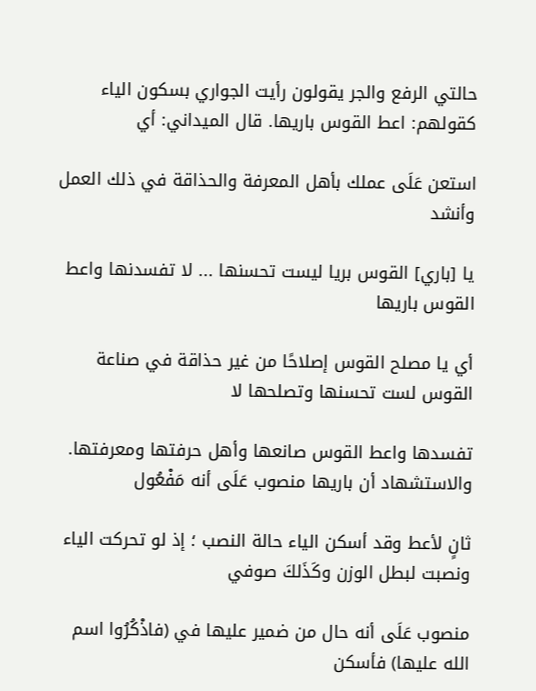حالتي الرفع والجر يقولون رأيت الجواري بسكون الياء كقولهم: اعط القوس باريها. قال الميداني: أي

استعن عَلَى عملك بأهل المعرفة والحذاقة في ذلك العمل وأنشد

يا [باري] القوس بريا ليست تحسنها ... لا تفسدنها واعط القوس باريها

أي يا مصلح القوس إصلاحًا من غير حذاقة في صناعة القوس لست تحسنها وتصلحها لا

تفسدها واعط القوس صانعها وأهل حرفتها ومعرفتها. والاستشهاد أن باريها منصوب عَلَى أنه مَفْعُول

ثانٍ لأعط وقد أسكن الياء حالة النصب ؛ إذ لو تحركت الياء ونصبت لبطل الوزن وكَذَلكَ صوفي

منصوب عَلَى أنه حال من ضمير عليها في (فاذْكُرُوا اسم الله عليها) فأسكن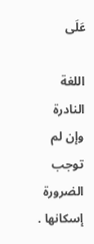عَلَى

اللغة النادرة وإن لم توجب الضرورة إسكانها .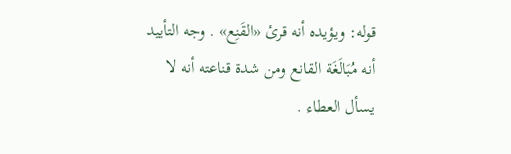قوله: ويؤيده أنه قرئ «القَنِع» . وجه التأييد أنه مُبَالَغَة القانع ومن شدة قناعته أنه لا يسأل العطاء .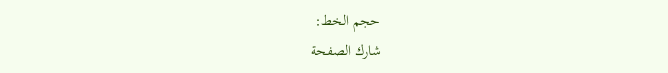حجم الخط:
شارك الصفحة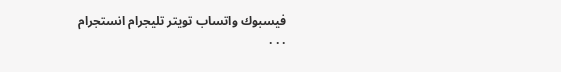فيسبوك واتساب تويتر تليجرام انستجرام
. . .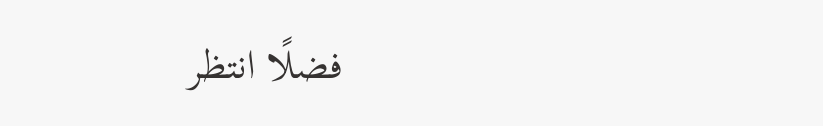فضلًا انتظر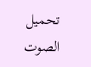تحميل الصوت